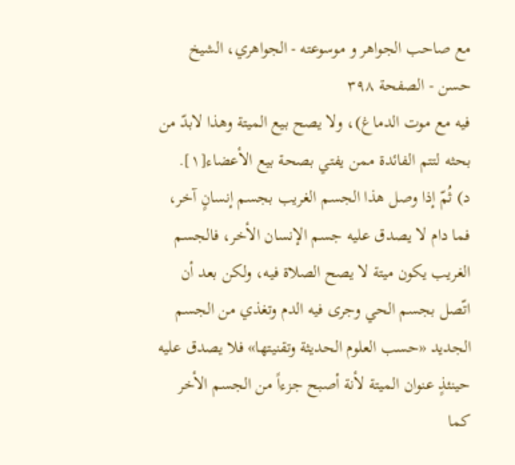مع صاحب الجواهر و موسوعته - الجواهري، الشيخ حسن - الصفحة ٣٩٨
فيه مع موت الدماغ)، ولا يصح بيع الميتة وهذا لابدّ من بحثه لتتم الفائدة ممن يفتي بصحة بيع الأعضاء[١].
د) ثُمّ إذا وصل هذا الجسم الغريب بجسم إنسانٍ آخر، فما دام لا يصدق عليه جسم الإنسان الأخر، فالجسم الغريب يكون ميتة لا يصح الصلاة فيه، ولكن بعد أن اتّصل بجسم الحي وجرى فيه الدم وتغذي من الجسم الجديد «حسب العلوم الحديثة وتقنيتها» فلا يصدق عليه حينئذٍ عنوان الميتة لأنة أصبح جزءاً من الجسم الأخر كما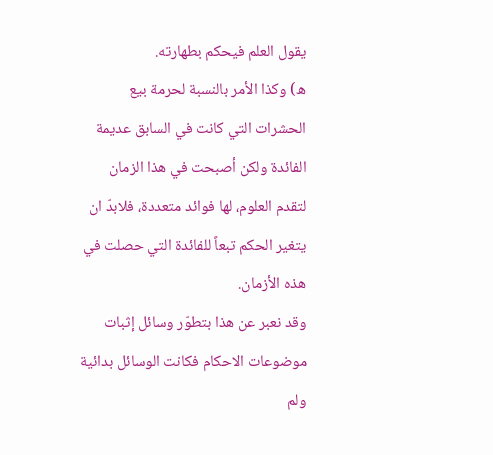يقول العلم فيحكم بطهارته.
ه) وكذا الأمر بالنسبة لحرمة بيع الحشرات التي كانت في السابق عديمة الفائدة ولكن أصبحت في هذا الزمان لتقدم العلوم، لها فوائد متعددة، فلابدّ ان يتغير الحكم تبعاً للفائدة التي حصلت في هذه الأزمان.
وقد نعبر عن هذا بتطوّر وسائل إثبات موضوعات الاحكام فكانت الوسائل بدائية ولم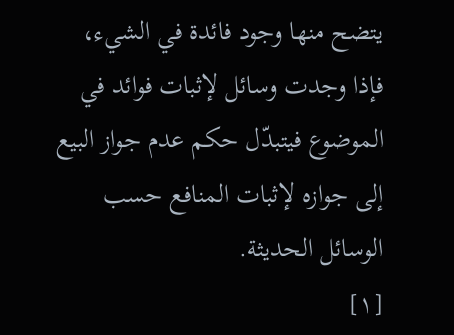يتضح منها وجود فائدة في الشيء، فإذا وجدت وسائل لإثبات فوائد في الموضوع فيتبدّل حكم عدم جواز البيع إلى جوازه لإثبات المنافع حسب الوسائل الحديثة.
[١]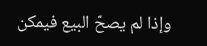وإذا لم يصحّ البيع فيمكن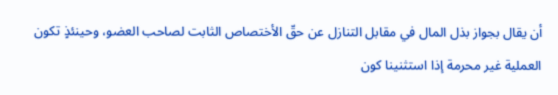أن يقال بجواز بذل المال في مقابل التنازل عن حقّ الأختصاص الثابت لصاحب العضو، وحينئذٍ تكون العملية غير محرمة إذا استثنينا كون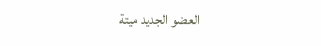العضو الجديد ميتة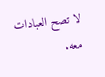لا تصح العبادات معه.